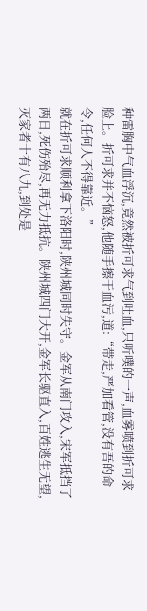种雷胸中气血浮沉,竟然被折可求气到吐血,只听噗的一声,血雾喷到折可求脸上。折可求并不恼怒,他随手擦干血污,道:“带走,严加看管,没有吾的命令,任何人不得靠近。”
就在折可求顺利拿下洛阳时,陕州城同时失守。金军从南门攻入,宋军抵挡了两日,死伤殆尽,再无力抵抗。陕州城四门大开,金军长驱直入,百姓逃生无望,灭家者十有八九,到处是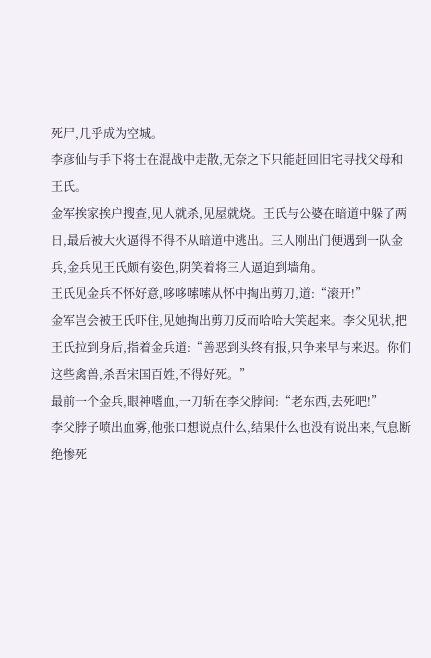死尸,几乎成为空城。
李彦仙与手下将士在混战中走散,无奈之下只能赶回旧宅寻找父母和王氏。
金军挨家挨户搜查,见人就杀,见屋就烧。王氏与公婆在暗道中躲了两日,最后被大火逼得不得不从暗道中逃出。三人刚出门便遇到一队金兵,金兵见王氏颇有姿色,阴笑着将三人逼迫到墙角。
王氏见金兵不怀好意,哆哆嗦嗦从怀中掏出剪刀,道:“滚开!”
金军岂会被王氏吓住,见她掏出剪刀反而哈哈大笑起来。李父见状,把王氏拉到身后,指着金兵道:“善恶到头终有报,只争来早与来迟。你们这些禽兽,杀吾宋国百姓,不得好死。”
最前一个金兵,眼神嗜血,一刀斩在李父脖间:“老东西,去死吧!”
李父脖子喷出血雾,他张口想说点什么,结果什么也没有说出来,气息断绝惨死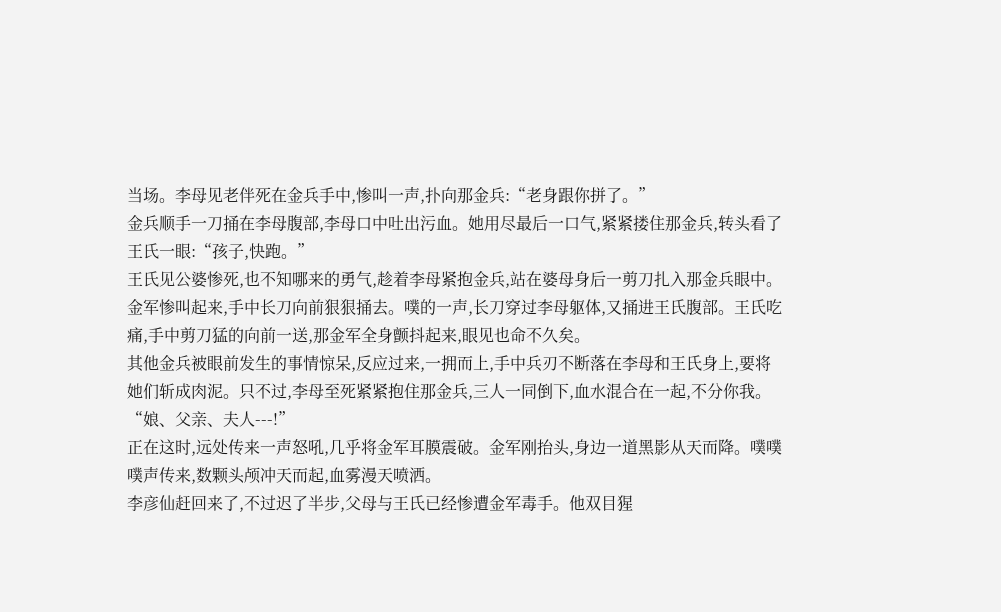当场。李母见老伴死在金兵手中,惨叫一声,扑向那金兵:“老身跟你拼了。”
金兵顺手一刀捅在李母腹部,李母口中吐出污血。她用尽最后一口气,紧紧搂住那金兵,转头看了王氏一眼:“孩子,快跑。”
王氏见公婆惨死,也不知哪来的勇气,趁着李母紧抱金兵,站在婆母身后一剪刀扎入那金兵眼中。金军惨叫起来,手中长刀向前狠狠捅去。噗的一声,长刀穿过李母躯体,又捅进王氏腹部。王氏吃痛,手中剪刀猛的向前一送,那金军全身颤抖起来,眼见也命不久矣。
其他金兵被眼前发生的事情惊呆,反应过来,一拥而上,手中兵刃不断落在李母和王氏身上,要将她们斩成肉泥。只不过,李母至死紧紧抱住那金兵,三人一同倒下,血水混合在一起,不分你我。
“娘、父亲、夫人---!”
正在这时,远处传来一声怒吼,几乎将金军耳膜震破。金军刚抬头,身边一道黑影从天而降。噗噗噗声传来,数颗头颅冲天而起,血雾漫天喷洒。
李彦仙赶回来了,不过迟了半步,父母与王氏已经惨遭金军毒手。他双目猩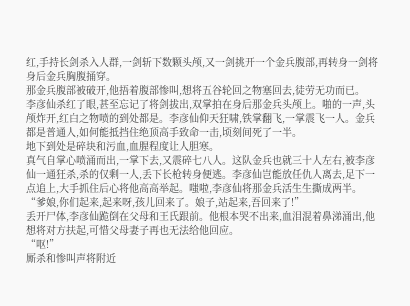红,手持长剑杀入人群,一剑斩下数颗头颅,又一剑挑开一个金兵腹部,再转身一剑将身后金兵胸腹捅穿。
那金兵腹部被破开,他捂着腹部惨叫,想将五谷轮回之物塞回去,徒劳无功而已。
李彦仙杀红了眼,甚至忘记了将剑拔出,双掌拍在身后那金兵头颅上。啪的一声,头颅炸开,红白之物喷的到处都是。李彦仙仰天狂啸,铁掌翻飞,一掌震飞一人。金兵都是普通人,如何能抵挡住绝顶高手致命一击,顷刻间死了一半。
地下到处是碎块和污血,血腥程度让人胆寒。
真气自掌心喷涌而出,一掌下去,又震碎七八人。这队金兵也就三十人左右,被李彦仙一通狂杀,杀的仅剩一人,丢下长枪转身便逃。李彦仙岂能放任仇人离去,足下一点追上,大手抓住后心将他高高举起。嗤啦,李彦仙将那金兵活生生撕成两半。
“爹娘,你们起来,起来呀,孩儿回来了。娘子,站起来,吾回来了!”
丢开尸体,李彦仙跪倒在父母和王氏跟前。他根本哭不出来,血泪混着鼻涕涌出,他想将对方扶起,可惜父母妻子再也无法给他回应。
“呕!”
厮杀和惨叫声将附近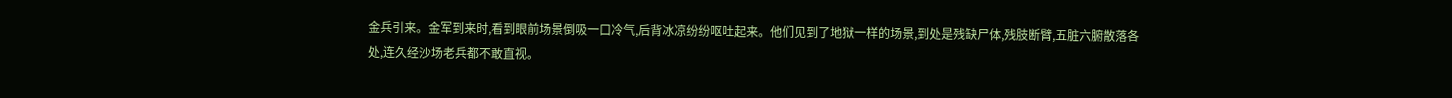金兵引来。金军到来时,看到眼前场景倒吸一口冷气,后背冰凉纷纷呕吐起来。他们见到了地狱一样的场景,到处是残缺尸体,残肢断臂,五脏六腑散落各处,连久经沙场老兵都不敢直视。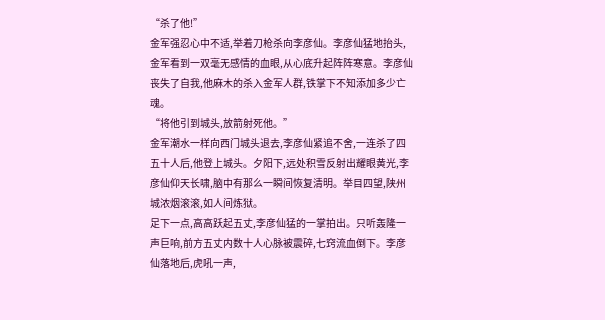“杀了他!”
金军强忍心中不适,举着刀枪杀向李彦仙。李彦仙猛地抬头,金军看到一双毫无感情的血眼,从心底升起阵阵寒意。李彦仙丧失了自我,他麻木的杀入金军人群,铁掌下不知添加多少亡魂。
“将他引到城头,放箭射死他。”
金军潮水一样向西门城头退去,李彦仙紧追不舍,一连杀了四五十人后,他登上城头。夕阳下,远处积雪反射出耀眼黄光,李彦仙仰天长啸,脑中有那么一瞬间恢复清明。举目四望,陕州城浓烟滚滚,如人间炼狱。
足下一点,高高跃起五丈,李彦仙猛的一掌拍出。只听轰隆一声巨响,前方五丈内数十人心脉被震碎,七窍流血倒下。李彦仙落地后,虎吼一声,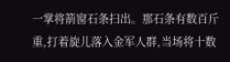一掌将箭窗石条扫出。那石条有数百斤重,打着旋儿落入金军人群,当场将十数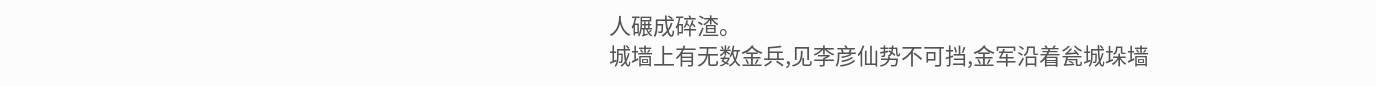人碾成碎渣。
城墙上有无数金兵,见李彦仙势不可挡,金军沿着瓮城垛墙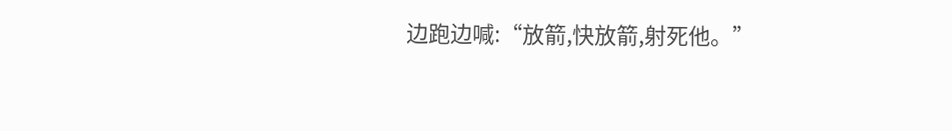边跑边喊:“放箭,快放箭,射死他。”